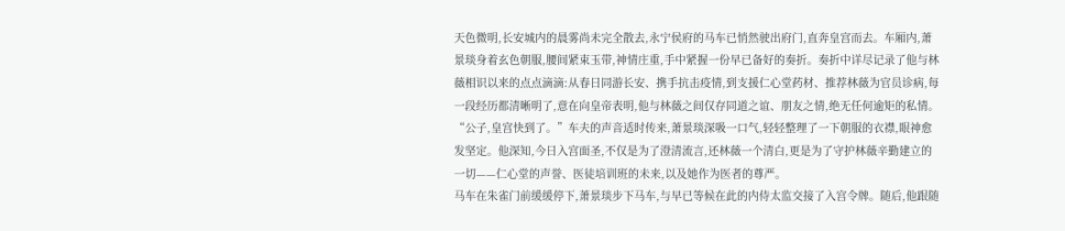天色微明,长安城内的晨雾尚未完全散去,永宁侯府的马车已悄然驶出府门,直奔皇宫而去。车厢内,萧景琰身着玄色朝服,腰间紧束玉带,神情庄重,手中紧握一份早已备好的奏折。奏折中详尽记录了他与林薇相识以来的点点滴滴:从春日同游长安、携手抗击疫情,到支援仁心堂药材、推荐林薇为官员诊病,每一段经历都清晰明了,意在向皇帝表明,他与林薇之间仅存同道之谊、朋友之情,绝无任何逾矩的私情。
“公子,皇宫快到了。”车夫的声音适时传来,萧景琰深吸一口气,轻轻整理了一下朝服的衣襟,眼神愈发坚定。他深知,今日入宫面圣,不仅是为了澄清流言,还林薇一个清白,更是为了守护林薇辛勤建立的一切——仁心堂的声誉、医徒培训班的未来,以及她作为医者的尊严。
马车在朱雀门前缓缓停下,萧景琰步下马车,与早已等候在此的内侍太监交接了入宫令牌。随后,他跟随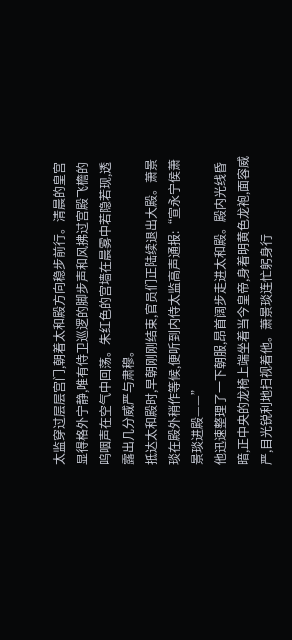太监穿过层层宫门,朝着太和殿方向稳步前行。清晨的皇宫显得格外宁静,唯有侍卫巡逻的脚步声和风拂过宫殿飞檐的呜咽声在空气中回荡。朱红色的宫墙在晨雾中若隐若现,透露出几分威严与肃穆。
抵达太和殿时,早朝刚刚结束,官员们正陆续退出大殿。萧景琰在殿外稍作等候,便听到内侍太监高声通报:“宣永宁侯萧景琰进殿——”
他迅速整理了一下朝服,昂首阔步走进太和殿。殿内光线昏暗,正中央的龙椅上端坐着当今皇帝,身着明黄色龙袍,面容威严,目光锐利地扫视着他。萧景琰连忙躬身行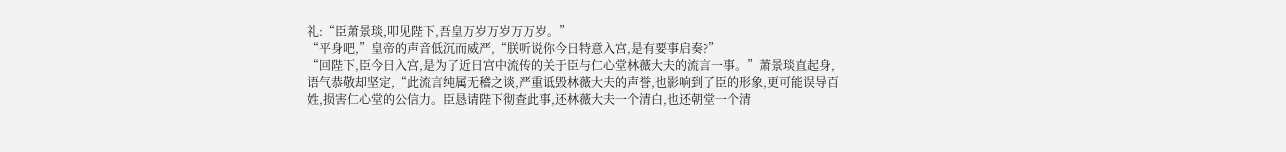礼:“臣萧景琰,叩见陛下,吾皇万岁万岁万万岁。”
“平身吧,”皇帝的声音低沉而威严,“朕听说你今日特意入宫,是有要事启奏?”
“回陛下,臣今日入宫,是为了近日宫中流传的关于臣与仁心堂林薇大夫的流言一事。”萧景琰直起身,语气恭敬却坚定,“此流言纯属无稽之谈,严重诋毁林薇大夫的声誉,也影响到了臣的形象,更可能误导百姓,损害仁心堂的公信力。臣恳请陛下彻查此事,还林薇大夫一个清白,也还朝堂一个清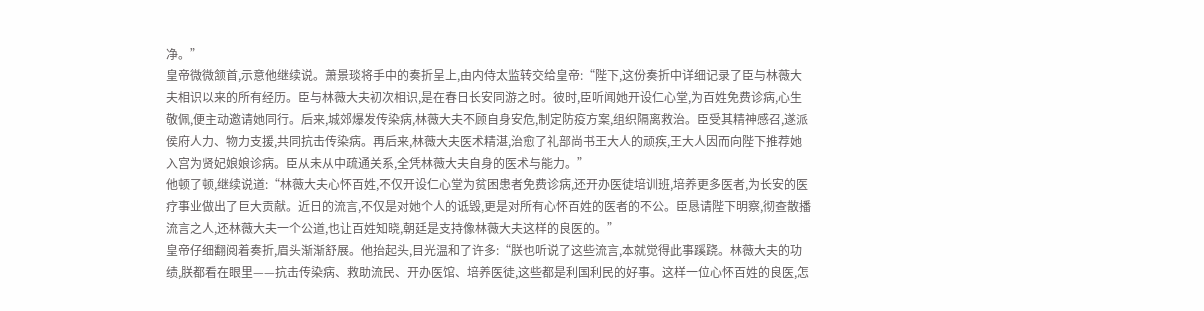净。”
皇帝微微颔首,示意他继续说。萧景琰将手中的奏折呈上,由内侍太监转交给皇帝:“陛下,这份奏折中详细记录了臣与林薇大夫相识以来的所有经历。臣与林薇大夫初次相识,是在春日长安同游之时。彼时,臣听闻她开设仁心堂,为百姓免费诊病,心生敬佩,便主动邀请她同行。后来,城郊爆发传染病,林薇大夫不顾自身安危,制定防疫方案,组织隔离救治。臣受其精神感召,遂派侯府人力、物力支援,共同抗击传染病。再后来,林薇大夫医术精湛,治愈了礼部尚书王大人的顽疾,王大人因而向陛下推荐她入宫为贤妃娘娘诊病。臣从未从中疏通关系,全凭林薇大夫自身的医术与能力。”
他顿了顿,继续说道:“林薇大夫心怀百姓,不仅开设仁心堂为贫困患者免费诊病,还开办医徒培训班,培养更多医者,为长安的医疗事业做出了巨大贡献。近日的流言,不仅是对她个人的诋毁,更是对所有心怀百姓的医者的不公。臣恳请陛下明察,彻查散播流言之人,还林薇大夫一个公道,也让百姓知晓,朝廷是支持像林薇大夫这样的良医的。”
皇帝仔细翻阅着奏折,眉头渐渐舒展。他抬起头,目光温和了许多:“朕也听说了这些流言,本就觉得此事蹊跷。林薇大夫的功绩,朕都看在眼里——抗击传染病、救助流民、开办医馆、培养医徒,这些都是利国利民的好事。这样一位心怀百姓的良医,怎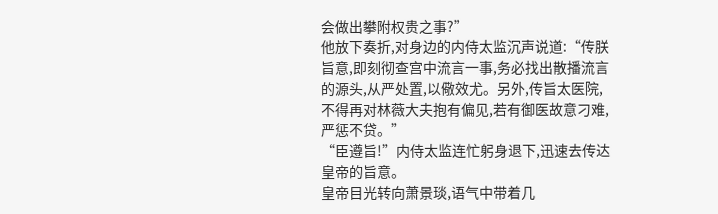会做出攀附权贵之事?”
他放下奏折,对身边的内侍太监沉声说道:“传朕旨意,即刻彻查宫中流言一事,务必找出散播流言的源头,从严处置,以儆效尤。另外,传旨太医院,不得再对林薇大夫抱有偏见,若有御医故意刁难,严惩不贷。”
“臣遵旨!”内侍太监连忙躬身退下,迅速去传达皇帝的旨意。
皇帝目光转向萧景琰,语气中带着几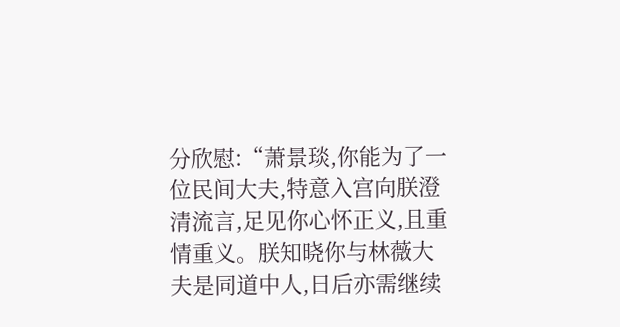分欣慰:“萧景琰,你能为了一位民间大夫,特意入宫向朕澄清流言,足见你心怀正义,且重情重义。朕知晓你与林薇大夫是同道中人,日后亦需继续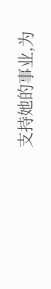支持她的事业,为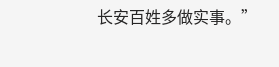长安百姓多做实事。”